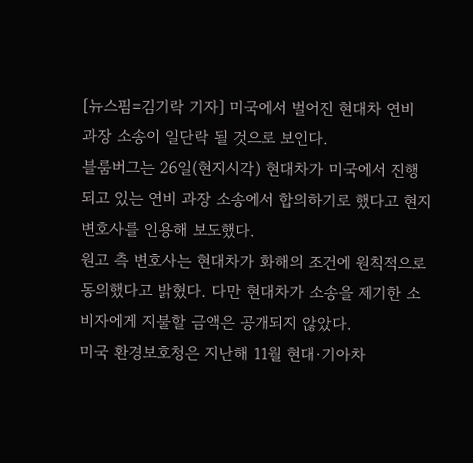[뉴스핌=김기락 기자] 미국에서 벌어진 현대차 연비 과장 소송이 일단락 될 것으로 보인다.
블룸버그는 26일(현지시각) 현대차가 미국에서 진행되고 있는 연비 과장 소송에서 합의하기로 했다고 현지 변호사를 인용해 보도했다.
원고 측 변호사는 현대차가 화해의 조건에 원칙적으로 동의했다고 밝혔다. 다만 현대차가 소송을 제기한 소비자에게 지불할 금액은 공개되지 않았다.
미국 환경보호청은 지난해 11월 현대·기아차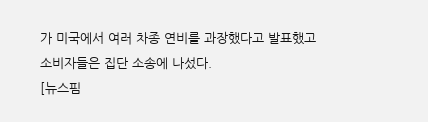가 미국에서 여러 차종 연비를 과장했다고 발표했고 소비자들은 집단 소송에 나섰다.
[뉴스핌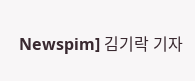Newspim] 김기락 기자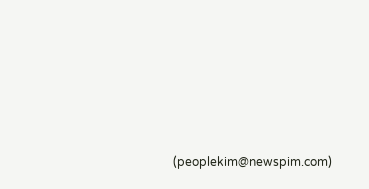(peoplekim@newspim.com)